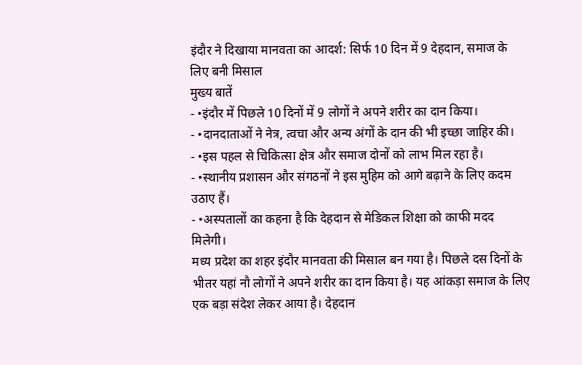इंदौर ने दिखाया मानवता का आदर्श: सिर्फ 10 दिन में 9 देहदान, समाज के लिए बनी मिसाल
मुख्य बातें
- •इंदौर में पिछले 10 दिनों में 9 लोगों ने अपने शरीर का दान किया।
- •दानदाताओं ने नेत्र, त्वचा और अन्य अंगों के दान की भी इच्छा जाहिर की।
- •इस पहल से चिकित्सा क्षेत्र और समाज दोनों को लाभ मिल रहा है।
- •स्थानीय प्रशासन और संगठनों ने इस मुहिम को आगे बढ़ाने के लिए कदम उठाए हैं।
- •अस्पतालों का कहना है कि देहदान से मेडिकल शिक्षा को काफी मदद मिलेगी।
मध्य प्रदेश का शहर इंदौर मानवता की मिसाल बन गया है। पिछले दस दिनों के भीतर यहां नौ लोगों ने अपने शरीर का दान किया है। यह आंकड़ा समाज के लिए एक बड़ा संदेश लेकर आया है। देहदान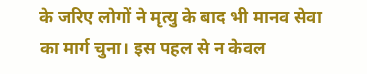के जरिए लोगों ने मृत्यु के बाद भी मानव सेवा का मार्ग चुना। इस पहल से न केवल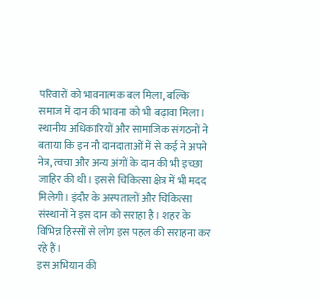परिवारों को भावनात्मक बल मिला, बल्कि समाज में दान की भावना को भी बढ़ावा मिला।
स्थानीय अधिकारियों और सामाजिक संगठनों ने बताया कि इन नौ दानदाताओं में से कई ने अपने नेत्र, त्वचा और अन्य अंगों के दान की भी इच्छा जाहिर की थी। इससे चिकित्सा क्षेत्र में भी मदद मिलेगी। इंदौर के अस्पतालों और चिकित्सा संस्थानों ने इस दान को सराहा है। शहर के विभिन्न हिस्सों से लोग इस पहल की सराहना कर रहे हैं।
इस अभियान की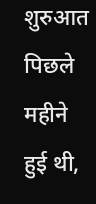शुरुआत पिछले महीने हुई थी,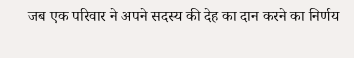जब एक परिवार ने अपने सदस्य की देह का दान करने का निर्णय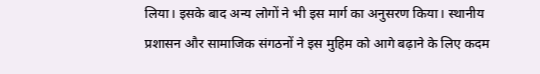लिया। इसके बाद अन्य लोगों ने भी इस मार्ग का अनुसरण किया। स्थानीय प्रशासन और सामाजिक संगठनों ने इस मुहिम को आगे बढ़ाने के लिए कदम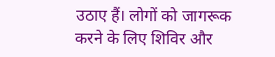उठाए हैं। लोगों को जागरूक करने के लिए शिविर और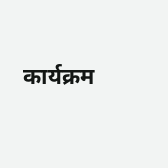कार्यक्रम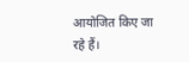आयोजित किए जा रहे हैं।